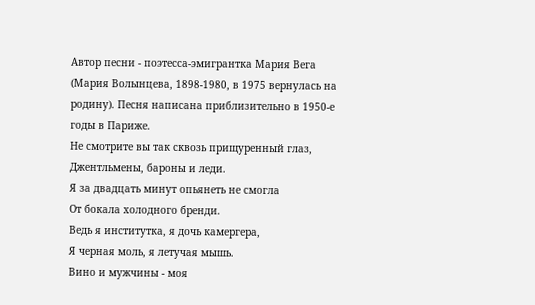Автор песни - поэтесса-эмигрантка Мария Вега (Мария Волынцева, 1898-1980, в 1975 вернулась на родину). Песня написана приблизительно в 1950-е годы в Париже.
Не смотрите вы так сквозь прищуренный глаз,
Джентльмены, бароны и леди.
Я за двадцать минут опьянеть не смогла
От бокала холодного бренди.
Ведь я институтка, я дочь камергера,
Я черная моль, я летучая мышь.
Вино и мужчины - моя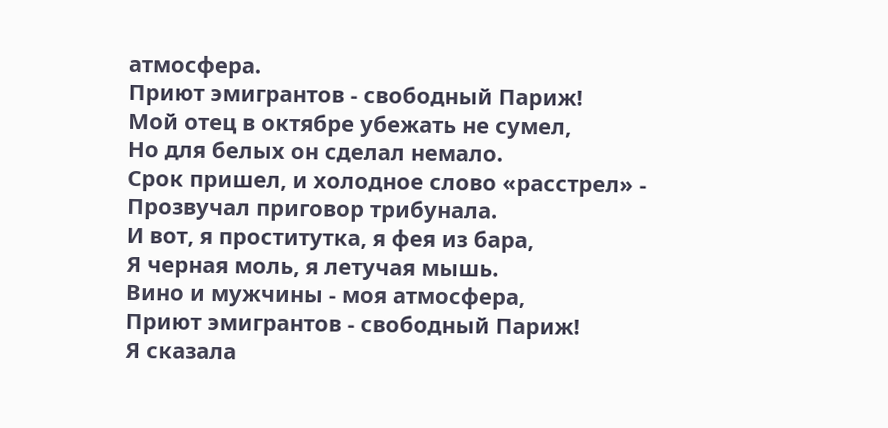атмосфера.
Приют эмигрантов - свободный Париж!
Мой отец в октябре убежать не сумел,
Но для белых он сделал немало.
Срок пришел, и холодное слово «расстрел» -
Прозвучал приговор трибунала.
И вот, я проститутка, я фея из бара,
Я черная моль, я летучая мышь.
Вино и мужчины - моя атмосфера,
Приют эмигрантов - свободный Париж!
Я сказала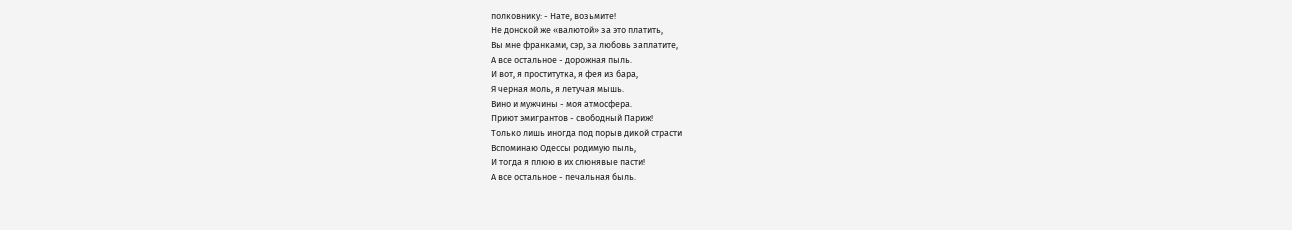полковнику: - Нате, возьмите!
Не донской же «валютой» за это платить,
Вы мне франками, сэр, за любовь заплатите,
А все остальное - дорожная пыль.
И вот, я проститутка, я фея из бара,
Я черная моль, я летучая мышь.
Вино и мужчины - моя атмосфера.
Приют эмигрантов - свободный Париж!
Только лишь иногда под порыв дикой страсти
Вспоминаю Одессы родимую пыль,
И тогда я плюю в их слюнявые пасти!
А все остальное - печальная быль.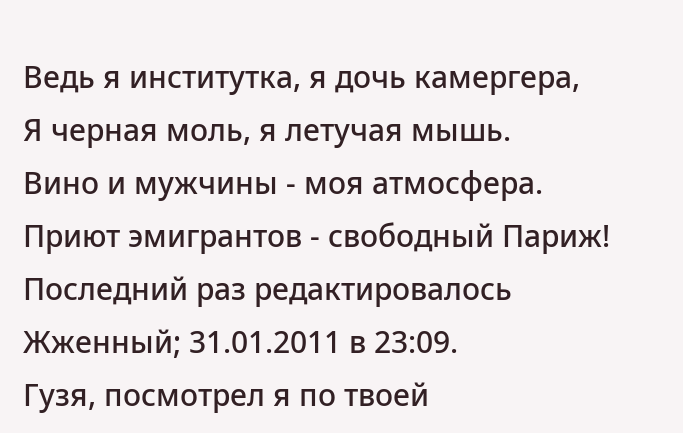Ведь я институтка, я дочь камергера,
Я черная моль, я летучая мышь.
Вино и мужчины - моя атмосфера.
Приют эмигрантов - свободный Париж!
Последний раз редактировалось Жженный; 31.01.2011 в 23:09.
Гузя, посмотрел я по твоей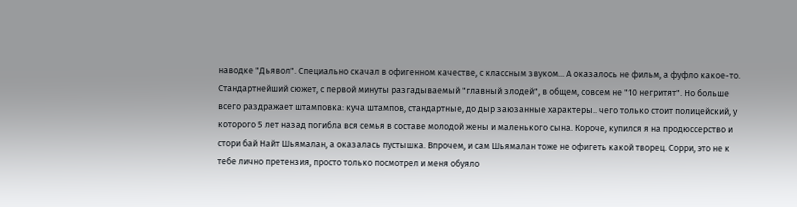наводке "Дьявол". Специально скачал в офигенном качестве, с классным звуком... А оказалось не фильм, а фуфло какое-то. Стандартнейший сюжет, с первой минуты разгадываемый "главный злодей", в общем, совсем не "10 негритят". Но больше всего раздражает штамповка: куча штампов, стандартные, до дыр заюзанные характеры.. чего только стоит полицейский, у которого 5 лет назад погибла вся семья в составе молодой жены и маленького сына. Короче, купился я на продюссерство и стори бай Найт Шьямалан, а оказалась пустышка. Впрочем, и сам Шьямалан тоже не офигеть какой творец. Сорри, это не к тебе лично претензия, просто только посмотрел и меня обуяло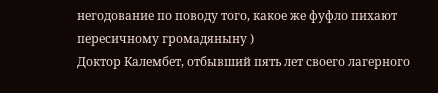негодование по поводу того, какое же фуфло пихают пересичному громадяныну )
Доктор Калембет, отбывший пять лет своего лагерного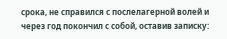срока, не справился с послелагерной волей и через год покончил с собой, оставив записку: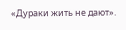«Дураки жить не дают».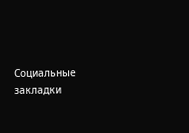Социальные закладки